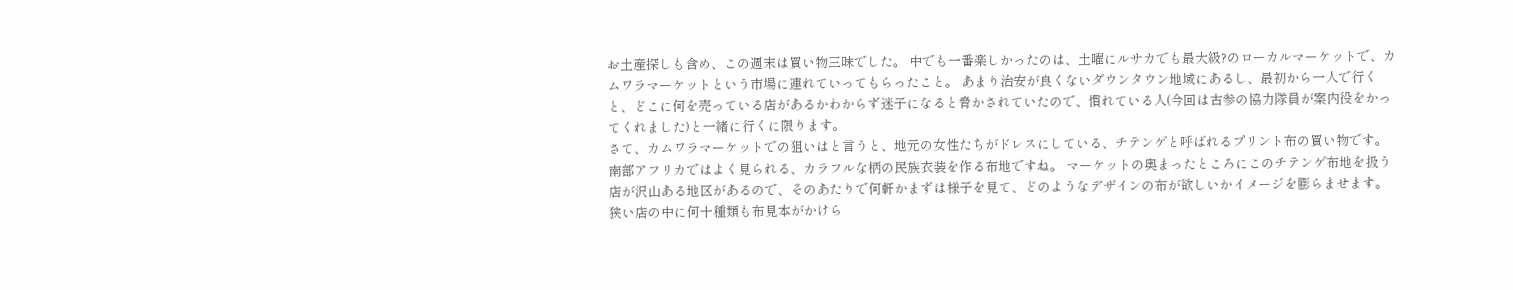お土産探しも含め、この週末は買い物三昧でした。 中でも一番楽しかったのは、土曜にルサカでも最大級?のローカルマーケットで、カムワラマーケットという市場に連れていってもらったこと。 あまり治安が良くないダウンタウン地域にあるし、最初から一人で行くと、どこに何を売っている店があるかわからず迷子になると脅かされていたので、慣れている人(今回は古参の協力隊員が案内役をかってくれました)と一緒に行くに限ります。
さて、カムワラマーケットでの狙いはと言うと、地元の女性たちがドレスにしている、チテンゲと呼ばれるプリント布の買い物です。 南部アフリカではよく見られる、カラフルな柄の民族衣装を作る布地ですね。 マーケットの奥まったところにこのチテンゲ布地を扱う店が沢山ある地区があるので、そのあたりで何軒かまずは様子を見て、どのようなデザインの布が欲しいかイメージを膨らませます。 狭い店の中に何十種類も布見本がかけら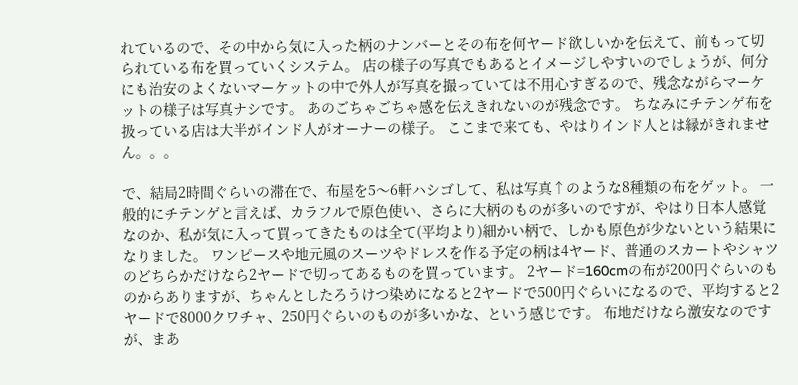れているので、その中から気に入った柄のナンバーとその布を何ヤード欲しいかを伝えて、前もって切られている布を買っていくシステム。 店の様子の写真でもあるとイメージしやすいのでしょうが、何分にも治安のよくないマーケットの中で外人が写真を撮っていては不用心すぎるので、残念ながらマーケットの様子は写真ナシです。 あのごちゃごちゃ感を伝えきれないのが残念です。 ちなみにチテンゲ布を扱っている店は大半がインド人がオーナーの様子。 ここまで来ても、やはりインド人とは縁がきれません。。。

で、結局2時間ぐらいの滞在で、布屋を5〜6軒ハシゴして、私は写真↑のような8種類の布をゲット。 一般的にチテンゲと言えば、カラフルで原色使い、さらに大柄のものが多いのですが、やはり日本人感覚なのか、私が気に入って買ってきたものは全て(平均より)細かい柄で、しかも原色が少ないという結果になりました。 ワンピースや地元風のスーツやドレスを作る予定の柄は4ヤード、普通のスカートやシャツのどちらかだけなら2ヤードで切ってあるものを買っています。 2ヤード=160cmの布が200円ぐらいのものからありますが、ちゃんとしたろうけつ染めになると2ヤードで500円ぐらいになるので、平均すると2ヤードで8000クワチャ、250円ぐらいのものが多いかな、という感じです。 布地だけなら激安なのですが、まあ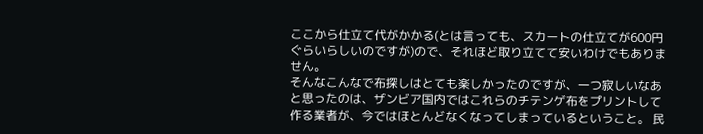ここから仕立て代がかかる(とは言っても、スカートの仕立てが600円ぐらいらしいのですが)ので、それほど取り立てて安いわけでもありません。
そんなこんなで布探しはとても楽しかったのですが、一つ寂しいなあと思ったのは、ザンビア国内ではこれらのチテンゲ布をプリントして作る業者が、今ではほとんどなくなってしまっているということ。 民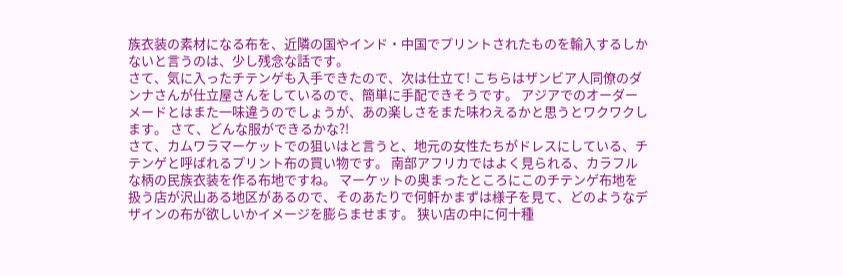族衣装の素材になる布を、近隣の国やインド・中国でプリントされたものを輸入するしかないと言うのは、少し残念な話です。
さて、気に入ったチテンゲも入手できたので、次は仕立て! こちらはザンビア人同僚のダンナさんが仕立屋さんをしているので、簡単に手配できそうです。 アジアでのオーダーメードとはまた一味違うのでしょうが、あの楽しさをまた味わえるかと思うとワクワクします。 さて、どんな服ができるかな?!
さて、カムワラマーケットでの狙いはと言うと、地元の女性たちがドレスにしている、チテンゲと呼ばれるプリント布の買い物です。 南部アフリカではよく見られる、カラフルな柄の民族衣装を作る布地ですね。 マーケットの奥まったところにこのチテンゲ布地を扱う店が沢山ある地区があるので、そのあたりで何軒かまずは様子を見て、どのようなデザインの布が欲しいかイメージを膨らませます。 狭い店の中に何十種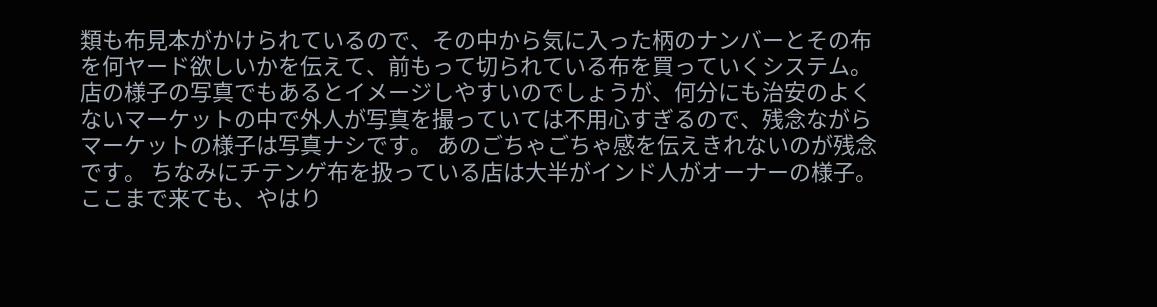類も布見本がかけられているので、その中から気に入った柄のナンバーとその布を何ヤード欲しいかを伝えて、前もって切られている布を買っていくシステム。 店の様子の写真でもあるとイメージしやすいのでしょうが、何分にも治安のよくないマーケットの中で外人が写真を撮っていては不用心すぎるので、残念ながらマーケットの様子は写真ナシです。 あのごちゃごちゃ感を伝えきれないのが残念です。 ちなみにチテンゲ布を扱っている店は大半がインド人がオーナーの様子。 ここまで来ても、やはり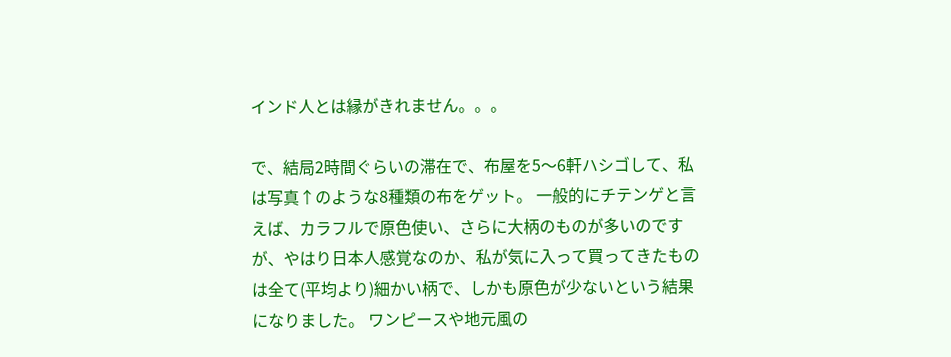インド人とは縁がきれません。。。

で、結局2時間ぐらいの滞在で、布屋を5〜6軒ハシゴして、私は写真↑のような8種類の布をゲット。 一般的にチテンゲと言えば、カラフルで原色使い、さらに大柄のものが多いのですが、やはり日本人感覚なのか、私が気に入って買ってきたものは全て(平均より)細かい柄で、しかも原色が少ないという結果になりました。 ワンピースや地元風の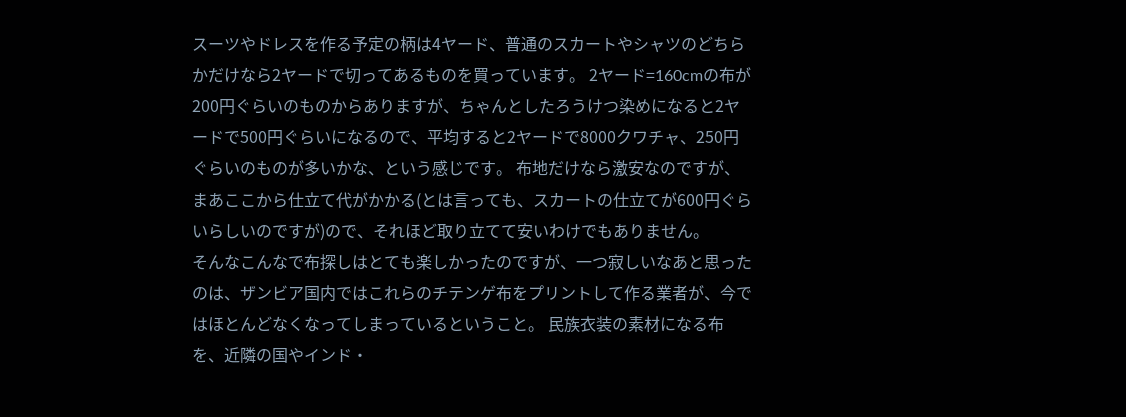スーツやドレスを作る予定の柄は4ヤード、普通のスカートやシャツのどちらかだけなら2ヤードで切ってあるものを買っています。 2ヤード=160cmの布が200円ぐらいのものからありますが、ちゃんとしたろうけつ染めになると2ヤードで500円ぐらいになるので、平均すると2ヤードで8000クワチャ、250円ぐらいのものが多いかな、という感じです。 布地だけなら激安なのですが、まあここから仕立て代がかかる(とは言っても、スカートの仕立てが600円ぐらいらしいのですが)ので、それほど取り立てて安いわけでもありません。
そんなこんなで布探しはとても楽しかったのですが、一つ寂しいなあと思ったのは、ザンビア国内ではこれらのチテンゲ布をプリントして作る業者が、今ではほとんどなくなってしまっているということ。 民族衣装の素材になる布を、近隣の国やインド・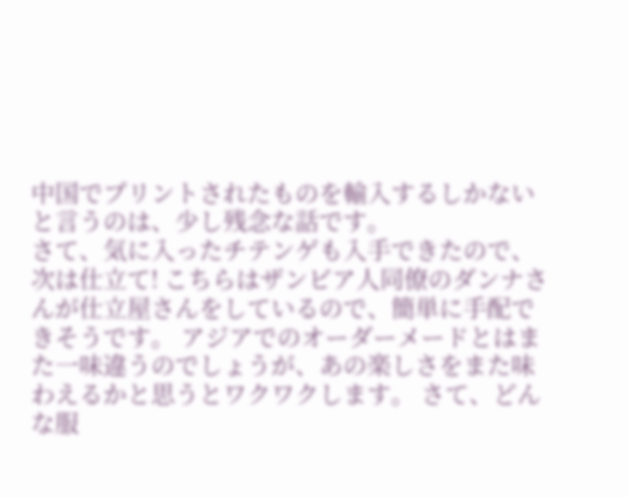中国でプリントされたものを輸入するしかないと言うのは、少し残念な話です。
さて、気に入ったチテンゲも入手できたので、次は仕立て! こちらはザンビア人同僚のダンナさんが仕立屋さんをしているので、簡単に手配できそうです。 アジアでのオーダーメードとはまた一味違うのでしょうが、あの楽しさをまた味わえるかと思うとワクワクします。 さて、どんな服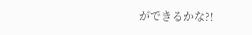ができるかな?!